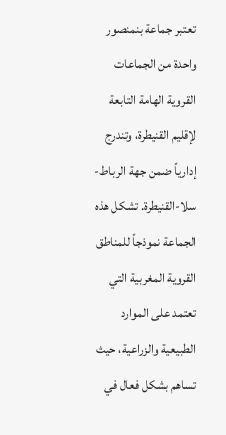تعتبر جماعة بنمنصور واحدة من الجماعات القروية الهامة التابعة لإقليم القنيطرة، وتندرج إدارياً ضمن جهة الرباط-سلا-القنيطرة. تشكل هذه الجماعة نموذجاً للمناطق القروية المغربية التي تعتمد على الموارد الطبيعية والزراعية، حيث تساهم بشكل فعال في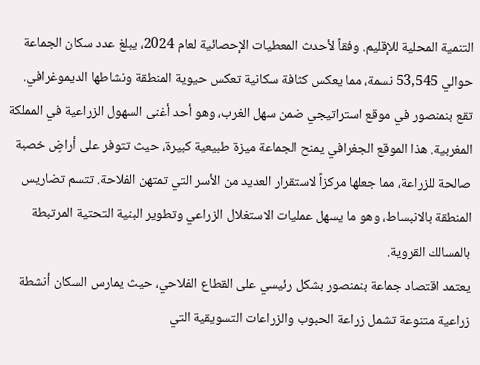التنمية المحلية للإقليم. وفقاً لأحدث المعطيات الإحصائية لعام 2024، يبلغ عدد سكان الجماعة حوالي 53,545 نسمة، مما يعكس كثافة سكانية تعكس حيوية المنطقة ونشاطها الديموغرافي.
تقع بنمنصور في موقع استراتيجي ضمن سهل الغرب، وهو أحد أغنى السهول الزراعية في المملكة المغربية. هذا الموقع الجغرافي يمنح الجماعة ميزة طبيعية كبيرة، حيث تتوفر على أراضٍ خصبة صالحة للزراعة، مما جعلها مركزاً لاستقرار العديد من الأسر التي تمتهن الفلاحة. تتسم تضاريس المنطقة بالانبساط، وهو ما يسهل عمليات الاستغلال الزراعي وتطوير البنية التحتية المرتبطة بالمسالك القروية.
يعتمد اقتصاد جماعة بنمنصور بشكل رئيسي على القطاع الفلاحي، حيث يمارس السكان أنشطة زراعية متنوعة تشمل زراعة الحبوب والزراعات التسويقية التي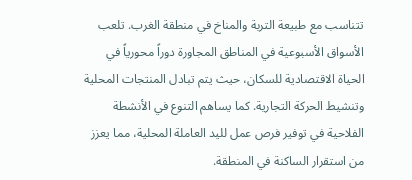تتناسب مع طبيعة التربة والمناخ في منطقة الغرب. تلعب الأسواق الأسبوعية في المناطق المجاورة دوراً محورياً في الحياة الاقتصادية للسكان، حيث يتم تبادل المنتجات المحلية وتنشيط الحركة التجارية. كما يساهم التنوع في الأنشطة الفلاحية في توفير فرص عمل لليد العاملة المحلية، مما يعزز من استقرار الساكنة في المنطقة.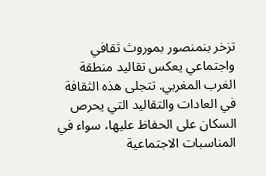تزخر بنمنصور بموروث ثقافي واجتماعي يعكس تقاليد منطقة الغرب المغربي. تتجلى هذه الثقافة في العادات والتقاليد التي يحرص السكان على الحفاظ عليها، سواء في المناسبات الاجتماعية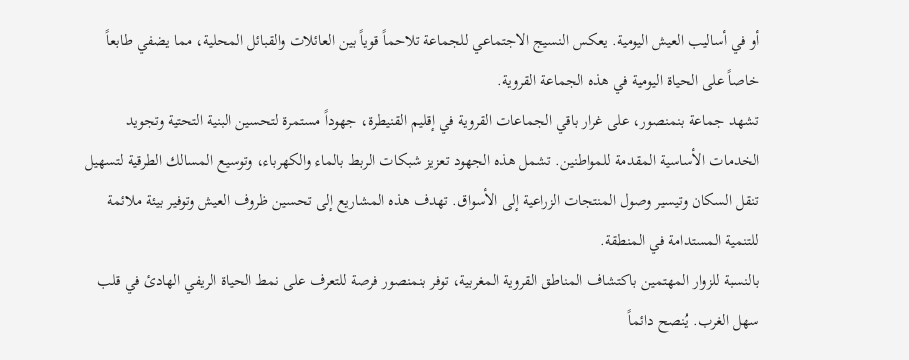أو في أساليب العيش اليومية. يعكس النسيج الاجتماعي للجماعة تلاحماً قوياً بين العائلات والقبائل المحلية، مما يضفي طابعاً خاصاً على الحياة اليومية في هذه الجماعة القروية.
تشهد جماعة بنمنصور، على غرار باقي الجماعات القروية في إقليم القنيطرة، جهوداً مستمرة لتحسين البنية التحتية وتجويد الخدمات الأساسية المقدمة للمواطنين. تشمل هذه الجهود تعزيز شبكات الربط بالماء والكهرباء، وتوسيع المسالك الطرقية لتسهيل تنقل السكان وتيسير وصول المنتجات الزراعية إلى الأسواق. تهدف هذه المشاريع إلى تحسين ظروف العيش وتوفير بيئة ملائمة للتنمية المستدامة في المنطقة.
بالنسبة للزوار المهتمين باكتشاف المناطق القروية المغربية، توفر بنمنصور فرصة للتعرف على نمط الحياة الريفي الهادئ في قلب سهل الغرب. يُنصح دائماً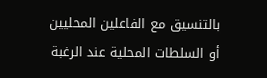بالتنسيق مع الفاعلين المحليين أو السلطات المحلية عند الرغبة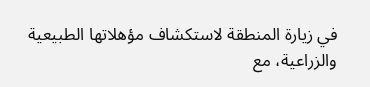في زيارة المنطقة لاستكشاف مؤهلاتها الطبيعية والزراعية، مع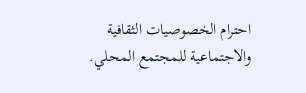احترام الخصوصيات الثقافية والاجتماعية للمجتمع المحلي.